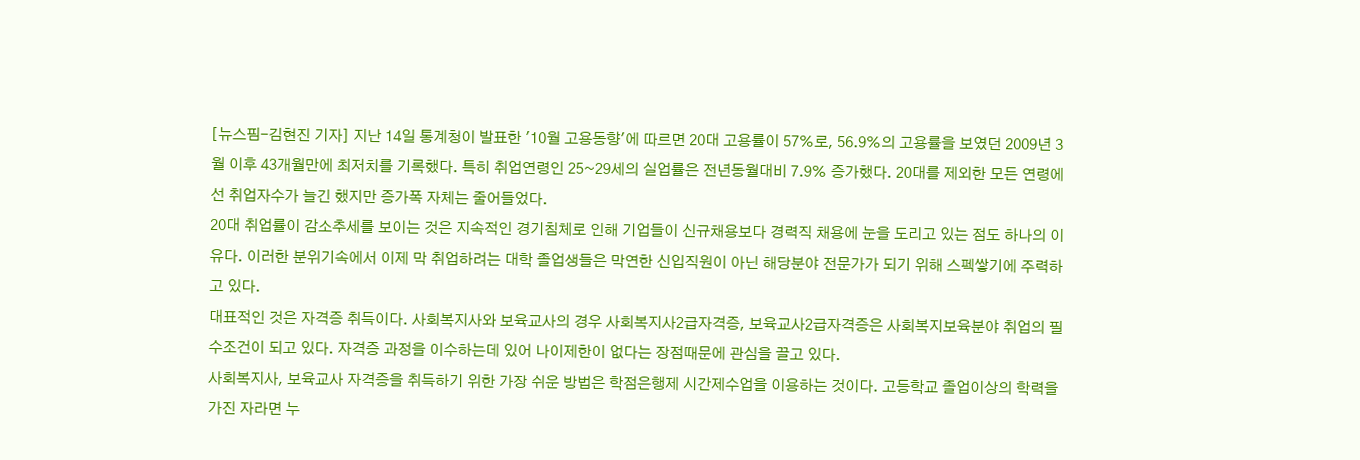[뉴스핌-김현진 기자] 지난 14일 통계청이 발표한 '10월 고용동향'에 따르면 20대 고용률이 57%로, 56.9%의 고용률을 보였던 2009년 3월 이후 43개월만에 최저치를 기록했다. 특히 취업연령인 25~29세의 실업률은 전년동월대비 7.9% 증가했다. 20대를 제외한 모든 연령에선 취업자수가 늘긴 했지만 증가폭 자체는 줄어들었다.
20대 취업률이 감소추세를 보이는 것은 지속적인 경기침체로 인해 기업들이 신규채용보다 경력직 채용에 눈을 도리고 있는 점도 하나의 이유다. 이러한 분위기속에서 이제 막 취업하려는 대학 졸업생들은 막연한 신입직원이 아닌 해당분야 전문가가 되기 위해 스펙쌓기에 주력하고 있다.
대표적인 것은 자격증 취득이다. 사회복지사와 보육교사의 경우 사회복지사2급자격증, 보육교사2급자격증은 사회복지보육분야 취업의 필수조건이 되고 있다. 자격증 과정을 이수하는데 있어 나이제한이 없다는 장점때문에 관심을 끌고 있다.
사회복지사, 보육교사 자격증을 취득하기 위한 가장 쉬운 방법은 학점은행제 시간제수업을 이용하는 것이다. 고등학교 졸업이상의 학력을 가진 자라면 누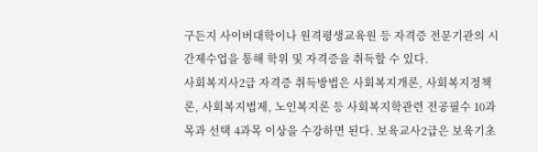구든지 사이버대학이나 원격평생교육원 등 자격증 전문기관의 시간제수업을 통해 학위 및 자격증을 취득할 수 있다.
사회복지사2급 자격증 취득방법은 사회복지개론, 사회복지정책론, 사회복지법제, 노인복지론 등 사회복지학관련 전공필수 10과목과 선택 4과목 이상을 수강하면 된다. 보육교사2급은 보육기초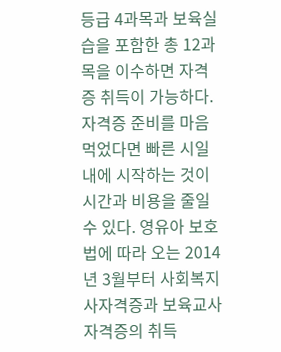등급 4과목과 보육실습을 포함한 총 12과목을 이수하면 자격증 취득이 가능하다.
자격증 준비를 마음먹었다면 빠른 시일내에 시작하는 것이 시간과 비용을 줄일 수 있다. 영유아 보호법에 따라 오는 2014년 3월부터 사회복지사자격증과 보육교사자격증의 취득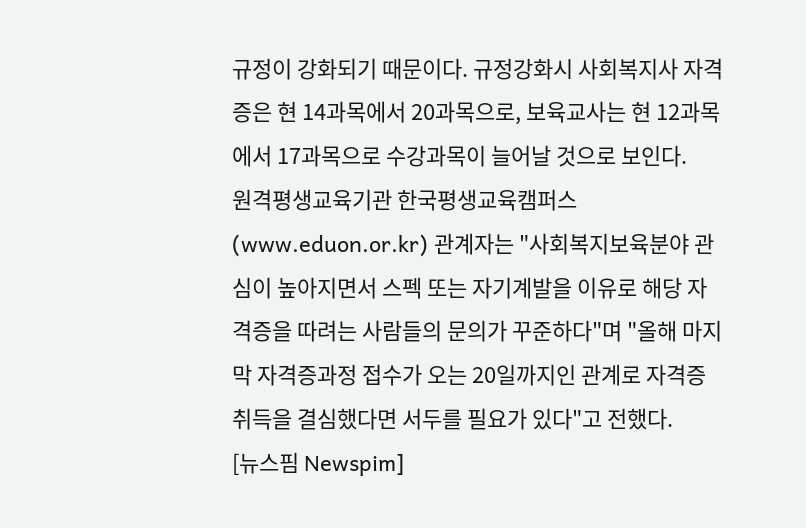규정이 강화되기 때문이다. 규정강화시 사회복지사 자격증은 현 14과목에서 20과목으로, 보육교사는 현 12과목에서 17과목으로 수강과목이 늘어날 것으로 보인다.
원격평생교육기관 한국평생교육캠퍼스(www.eduon.or.kr) 관계자는 "사회복지보육분야 관심이 높아지면서 스펙 또는 자기계발을 이유로 해당 자격증을 따려는 사람들의 문의가 꾸준하다"며 "올해 마지막 자격증과정 접수가 오는 20일까지인 관계로 자격증 취득을 결심했다면 서두를 필요가 있다"고 전했다.
[뉴스핌 Newspim]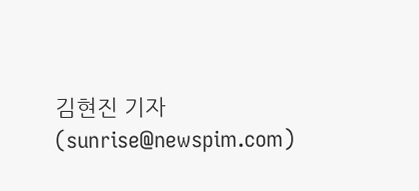김현진 기자 (sunrise@newspim.com)